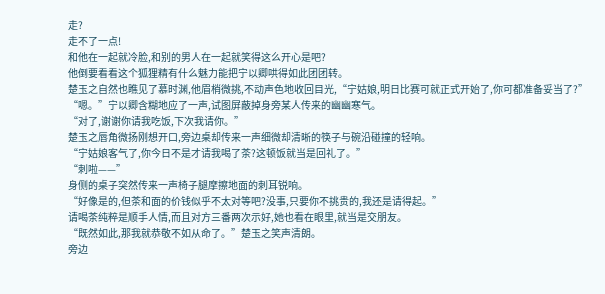走?
走不了一点!
和他在一起就冷脸,和别的男人在一起就笑得这么开心是吧?
他倒要看看这个狐狸精有什么魅力能把宁以卿哄得如此团团转。
楚玉之自然也瞧见了慕时渊,他眉梢微挑,不动声色地收回目光,“宁姑娘,明日比赛可就正式开始了,你可都准备妥当了?”
“嗯。”宁以卿含糊地应了一声,试图屏蔽掉身旁某人传来的幽幽寒气。
“对了,谢谢你请我吃饭,下次我请你。”
楚玉之唇角微扬刚想开口,旁边桌却传来一声细微却清晰的筷子与碗沿碰撞的轻响。
“宁姑娘客气了,你今日不是才请我喝了茶?这顿饭就当是回礼了。”
“刺啦——”
身侧的桌子突然传来一声椅子腿摩擦地面的刺耳锐响。
“好像是的,但茶和面的价钱似乎不太对等吧?没事,只要你不挑贵的,我还是请得起。”
请喝茶纯粹是顺手人情,而且对方三番两次示好,她也看在眼里,就当是交朋友。
“既然如此,那我就恭敬不如从命了。”楚玉之笑声清朗。
旁边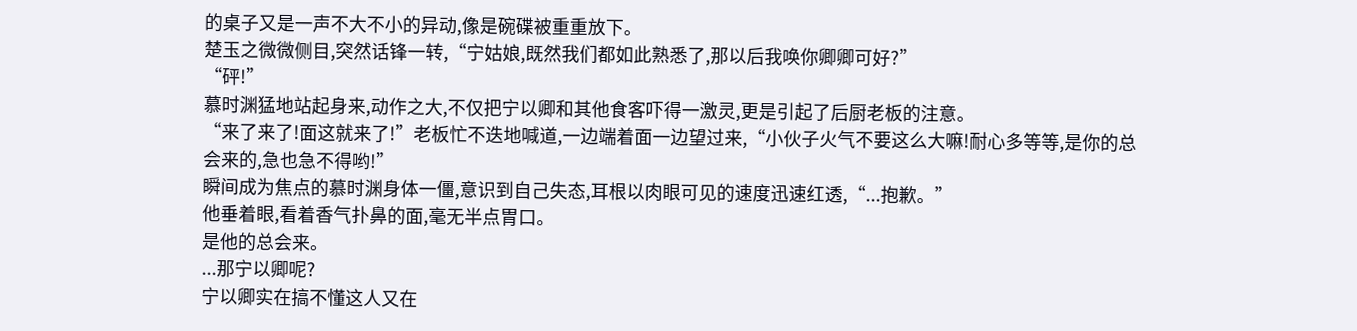的桌子又是一声不大不小的异动,像是碗碟被重重放下。
楚玉之微微侧目,突然话锋一转,“宁姑娘,既然我们都如此熟悉了,那以后我唤你卿卿可好?”
“砰!”
慕时渊猛地站起身来,动作之大,不仅把宁以卿和其他食客吓得一激灵,更是引起了后厨老板的注意。
“来了来了!面这就来了!”老板忙不迭地喊道,一边端着面一边望过来,“小伙子火气不要这么大嘛!耐心多等等,是你的总会来的,急也急不得哟!”
瞬间成为焦点的慕时渊身体一僵,意识到自己失态,耳根以肉眼可见的速度迅速红透,“...抱歉。”
他垂着眼,看着香气扑鼻的面,毫无半点胃口。
是他的总会来。
...那宁以卿呢?
宁以卿实在搞不懂这人又在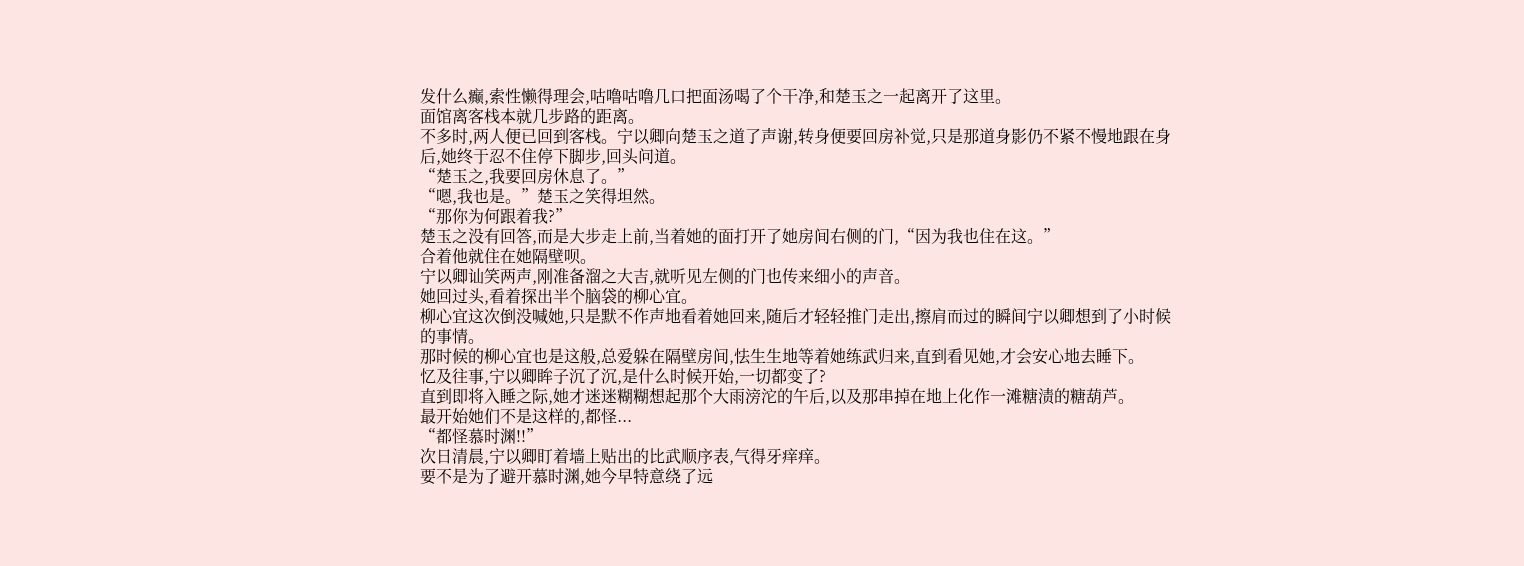发什么癫,索性懒得理会,咕噜咕噜几口把面汤喝了个干净,和楚玉之一起离开了这里。
面馆离客栈本就几步路的距离。
不多时,两人便已回到客栈。宁以卿向楚玉之道了声谢,转身便要回房补觉,只是那道身影仍不紧不慢地跟在身后,她终于忍不住停下脚步,回头问道。
“楚玉之,我要回房休息了。”
“嗯,我也是。”楚玉之笑得坦然。
“那你为何跟着我?”
楚玉之没有回答,而是大步走上前,当着她的面打开了她房间右侧的门,“因为我也住在这。”
合着他就住在她隔壁呗。
宁以卿讪笑两声,刚准备溜之大吉,就听见左侧的门也传来细小的声音。
她回过头,看着探出半个脑袋的柳心宜。
柳心宜这次倒没喊她,只是默不作声地看着她回来,随后才轻轻推门走出,擦肩而过的瞬间宁以卿想到了小时候的事情。
那时候的柳心宜也是这般,总爱躲在隔壁房间,怯生生地等着她练武归来,直到看见她,才会安心地去睡下。
忆及往事,宁以卿眸子沉了沉,是什么时候开始,一切都变了?
直到即将入睡之际,她才迷迷糊糊想起那个大雨滂沱的午后,以及那串掉在地上化作一滩糖渍的糖葫芦。
最开始她们不是这样的,都怪...
“都怪慕时渊!!”
次日清晨,宁以卿盯着墙上贴出的比武顺序表,气得牙痒痒。
要不是为了避开慕时渊,她今早特意绕了远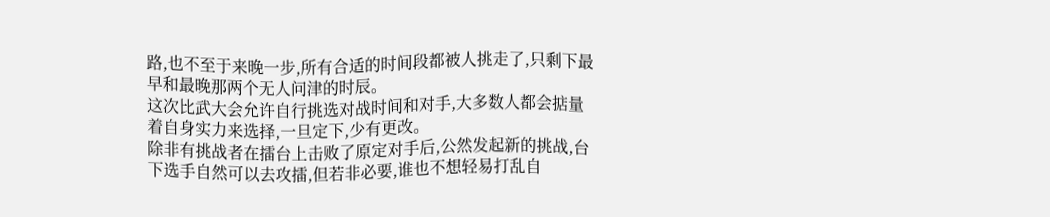路,也不至于来晚一步,所有合适的时间段都被人挑走了,只剩下最早和最晚那两个无人问津的时辰。
这次比武大会允许自行挑选对战时间和对手,大多数人都会掂量着自身实力来选择,一旦定下,少有更改。
除非有挑战者在擂台上击败了原定对手后,公然发起新的挑战,台下选手自然可以去攻擂,但若非必要,谁也不想轻易打乱自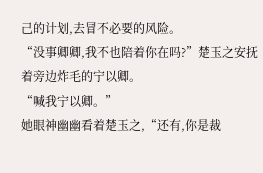己的计划,去冒不必要的风险。
“没事卿卿,我不也陪着你在吗?”楚玉之安抚着旁边炸毛的宁以卿。
“喊我宁以卿。”
她眼神幽幽看着楚玉之,“还有,你是裁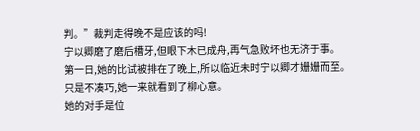判。”裁判走得晚不是应该的吗!
宁以卿磨了磨后槽牙,但眼下木已成舟,再气急败坏也无济于事。
第一日,她的比试被排在了晚上,所以临近未时宁以卿才姗姗而至。
只是不凑巧,她一来就看到了柳心意。
她的对手是位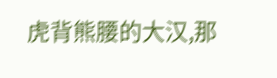虎背熊腰的大汉,那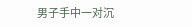男子手中一对沉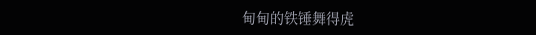甸甸的铁锤舞得虎